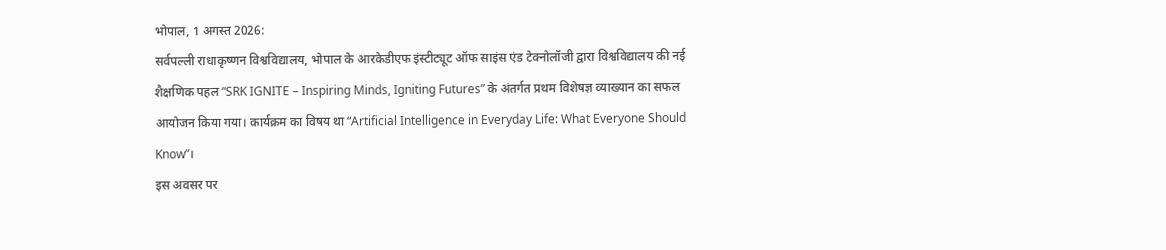भोपाल, 1 अगस्त 2026:
सर्वपल्ली राधाकृष्णन विश्वविद्यालय, भोपाल के आरकेडीएफ इंस्टीट्यूट ऑफ साइंस एंड टेक्नोलॉजी द्वारा विश्वविद्यालय की नई शैक्षणिक पहल “SRK IGNITE – Inspiring Minds, Igniting Futures” के अंतर्गत प्रथम विशेषज्ञ व्याख्यान का सफल आयोजन किया गया। कार्यक्रम का विषय था “Artificial Intelligence in Everyday Life: What Everyone Should Know”।
इस अवसर पर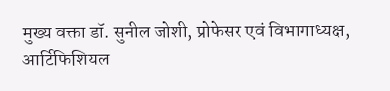मुख्य वक्ता डॉ. सुनील जोशी, प्रोफेसर एवं विभागाध्यक्ष, आर्टिफिशियल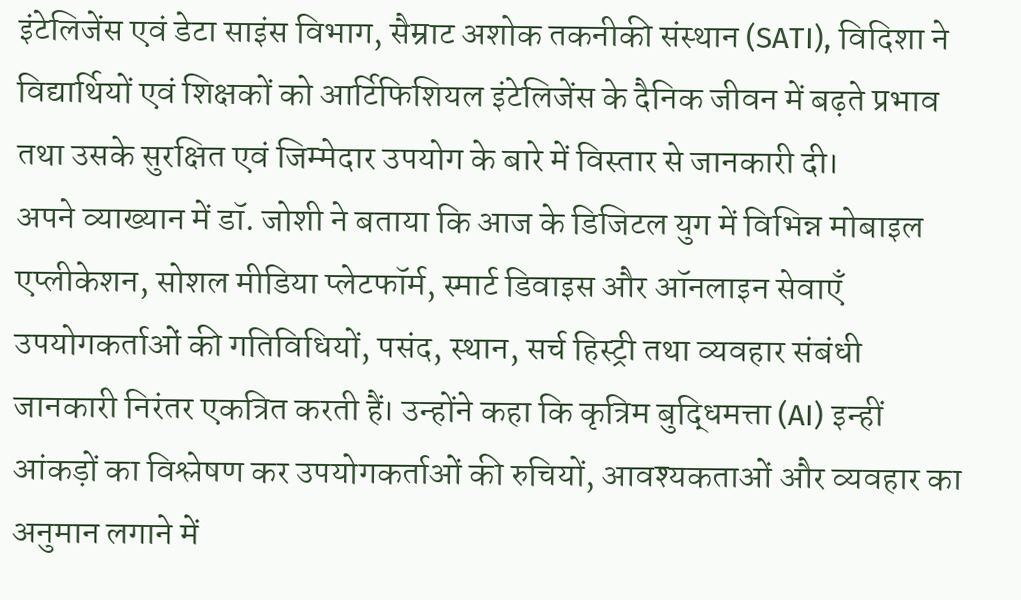इंटेलिजेंस एवं डेटा साइंस विभाग, सैम्राट अशोक तकनीकी संस्थान (SATI), विदिशा ने विद्यार्थियों एवं शिक्षकों को आर्टिफिशियल इंटेलिजेंस के दैनिक जीवन में बढ़ते प्रभाव तथा उसके सुरक्षित एवं जिम्मेदार उपयोग के बारे में विस्तार से जानकारी दी।
अपने व्याख्यान में डॉ. जोशी ने बताया कि आज के डिजिटल युग में विभिन्न मोबाइल एप्लीकेशन, सोशल मीडिया प्लेटफॉर्म, स्मार्ट डिवाइस और ऑनलाइन सेवाएँ उपयोगकर्ताओं की गतिविधियों, पसंद, स्थान, सर्च हिस्ट्री तथा व्यवहार संबंधी जानकारी निरंतर एकत्रित करती हैं। उन्होंने कहा कि कृत्रिम बुद्धिमत्ता (AI) इन्हीं आंकड़ों का विश्लेषण कर उपयोगकर्ताओं की रुचियों, आवश्यकताओं और व्यवहार का अनुमान लगाने में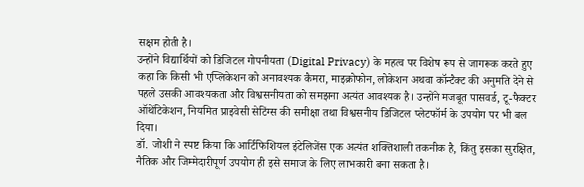सक्षम होती है।
उन्होंने विद्यार्थियों को डिजिटल गोपनीयता (Digital Privacy) के महत्व पर विशेष रूप से जागरूक करते हुए कहा कि किसी भी एप्लिकेशन को अनावश्यक कैमरा, माइक्रोफोन, लोकेशन अथवा कॉन्टैक्ट की अनुमति देने से पहले उसकी आवश्यकता और विश्वसनीयता को समझना अत्यंत आवश्यक है। उन्होंने मजबूत पासवर्ड, टू-फैक्टर ऑथेंटिकेशन, नियमित प्राइवेसी सेटिंग्स की समीक्षा तथा विश्वसनीय डिजिटल प्लेटफॉर्म के उपयोग पर भी बल दिया।
डॉ. जोशी ने स्पष्ट किया कि आर्टिफिशियल इंटेलिजेंस एक अत्यंत शक्तिशाली तकनीक है, किंतु इसका सुरक्षित, नैतिक और जिम्मेदारीपूर्ण उपयोग ही इसे समाज के लिए लाभकारी बना सकता है।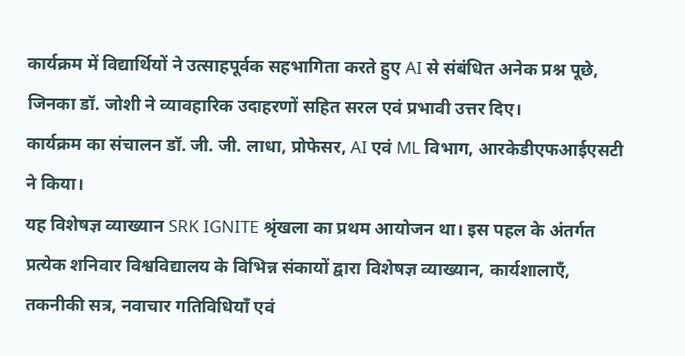कार्यक्रम में विद्यार्थियों ने उत्साहपूर्वक सहभागिता करते हुए AI से संबंधित अनेक प्रश्न पूछे, जिनका डॉ. जोशी ने व्यावहारिक उदाहरणों सहित सरल एवं प्रभावी उत्तर दिए।
कार्यक्रम का संचालन डॉ. जी. जी. लाधा, प्रोफेसर, AI एवं ML विभाग, आरकेडीएफआईएसटी ने किया।
यह विशेषज्ञ व्याख्यान SRK IGNITE श्रृंखला का प्रथम आयोजन था। इस पहल के अंतर्गत प्रत्येक शनिवार विश्वविद्यालय के विभिन्न संकायों द्वारा विशेषज्ञ व्याख्यान, कार्यशालाएँ, तकनीकी सत्र, नवाचार गतिविधियाँ एवं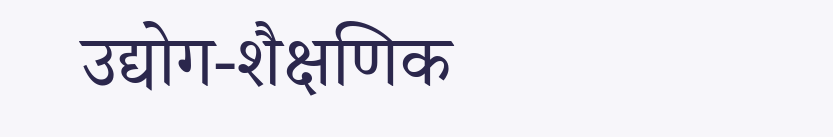उद्योग-शैक्षणिक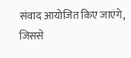संवाद आयोजित किए जाएंगे, जिससे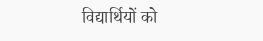विद्यार्थियों को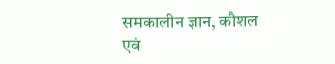समकालीन ज्ञान, कौशल एवं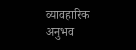व्यावहारिक अनुभव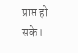प्राप्त हो सके।